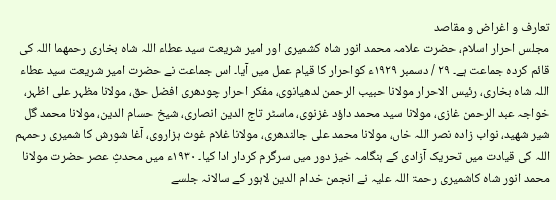تعارف و اغراض و مقاصد
مجلس احرار اسلام، حضرت علامہ محمد انور شاہ کشمیری اور امیر شریعت سید عطاء اللہ شاہ بخاری رحمھما اللہ کی قائم کردہ جماعت ہے۔ ۲۹ / دسمبر ۱۹۲۹ء کواحرار کا قیام عمل میں آیا۔ اس جماعت نے حضرت امیر شریعت سید عطاء اللہ شاہ بخاری، رئیس الاحرار مولانا حبیب الرحمن لدھیانوی، مفکر احرار چودھری افضل حق، مولانا مظہر علی اظہر، خواجہ عبد الرحمن غازی، مولانا سید محمد داؤد غزنوی، ماسٹر تاج الدین انصاری، شیخ حسام الدین، مولانا محمد گل شیر شهید، نواب زادہ نصر اللہ خاں، مولانا محمد علی جالندھری، مولانا غلام غوث ہزاروی، آغا شورش کا شمیری رحمہم اللہ کی قیادت میں تحریک آزادی کے ہنگامہ خیز دور میں سرگرم کردار ادا کیا۔ ۱۹۳۰ء میں محدثِ عصر حضرت مولانا محمد انور شاہ کاشمیری رحمۃ اللہ علیہ نے انجمن خدام الدین لاہور کے سالانہ جلسے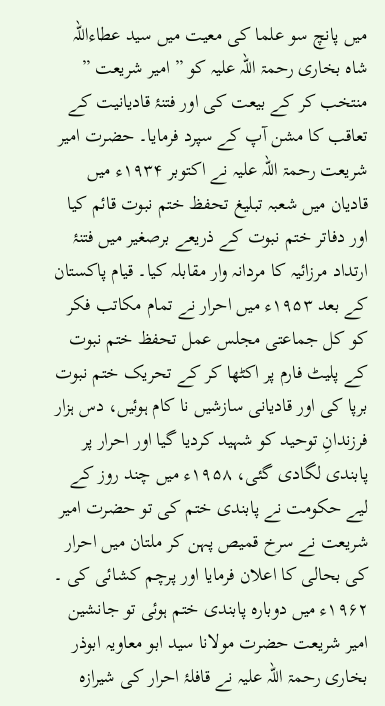میں پانچ سو علما کی معیت میں سید عطاءاللہ شاہ بخاری رحمۃ اللہ علیہ کو ” امیر شریعت ” منتخب کر کے بیعت کی اور فتنۂ قادیانیت کے تعاقب کا مشن آپ کے سپرد فرمایا۔ حضرت امیر شریعت رحمۃ اللہ علیہ نے اکتوبر ۱۹۳۴ء میں قادیان میں شعبہ تبلیغ تحفظ ختم نبوت قائم کیا اور دفاتر ختم نبوت کے ذریعے برصغیر میں فتنۂ ارتداد مرزائیہ کا مردانہ وار مقابلہ کیا۔ قیام پاکستان کے بعد ۱۹۵۳ء میں احرار نے تمام مکاتب فکر کو کل جماعتی مجلس عمل تحفظ ختم نبوت کے پلیٹ فارم پر اکٹھا کر کے تحریک ختم نبوت برپا کی اور قادیانی سازشیں نا کام ہوئیں، دس ہزار فرزندانِ توحید کو شہید کردیا گیا اور احرار پر پابندی لگادی گئی، ۱۹۵۸ء میں چند روز کے لیے حکومت نے پابندی ختم کی تو حضرت امیر شریعت نے سرخ قمیص پہن کر ملتان میں احرار کی بحالی کا اعلان فرمایا اور پرچم کشائی کی ۔ ۱۹۶۲ء میں دوبارہ پابندی ختم ہوئی تو جانشین امیر شریعت حضرت مولانا سید ابو معاویہ ابوذر بخاری رحمۃ اللہ علیہ نے قافلۂ احرار کی شیرازہ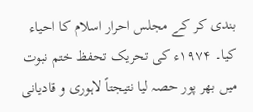بندی کر کے مجلس احرار اسلام کا احیاء کیا۔ ۱۹۷۴ء کی تحریک تحفظ ختم نبوت میں بھر پور حصہ لیا نتیجتاً لاہوری و قادیانی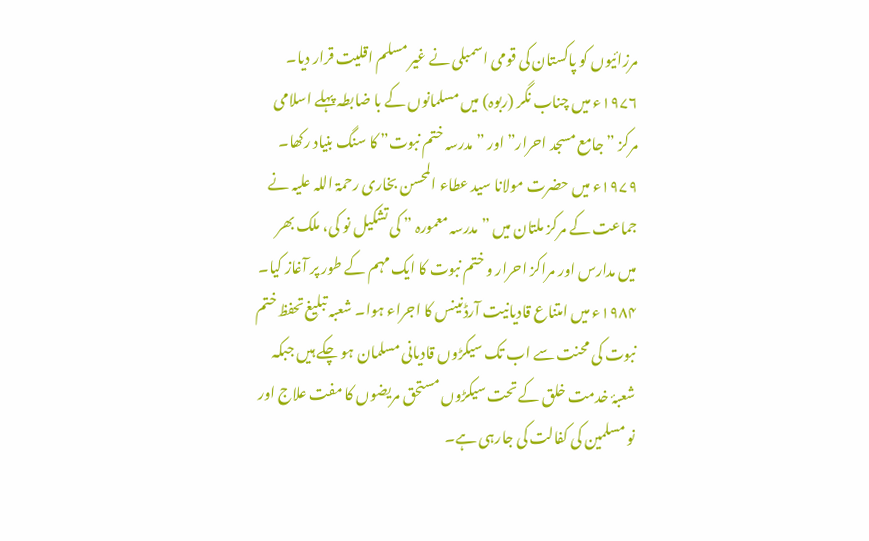مرزائیوں کو پاکستان کی قومی اسمبلی نے غیر مسلم اقلیت قرار دیا۔ ۱۹۷۶ء میں چناب نگر (ربوہ) میں مسلمانوں کے با ضابطہ پہلے اسلامی مرکز ” جامع مسجد احرار” اور ” مدرسہ ختم نبوت” کا سنگ بنیاد رکھا۔ ۱۹۷۹ء میں حضرت مولانا سید عطاء المحسن بخاری رحمۃ اللہ علیہ نے جماعت کے مرکز ملتان میں ” مدرسہ معمورہ ” کی تشکیل نو کی، ملک بھر میں مدارس اور مراکز احرار و ختم نبوت کا ایک مہم کے طور پر آغاز کیا۔ ۱۹۸۴ء میں امتناع قادیانیت آرڈنینس کا اجراء ہوا۔ شعبہ تبلیغ تحفظ ختم نبوت کی محنت سے اب تک سیکڑوں قادیانی مسلمان ہو چکے ہیں جبکہ شعبۂ خدمت خلق کے تحت سیکڑوں مستحق مریضوں کا مفت علاج اور نو مسلمین کی کفالت کی جارہی ہے۔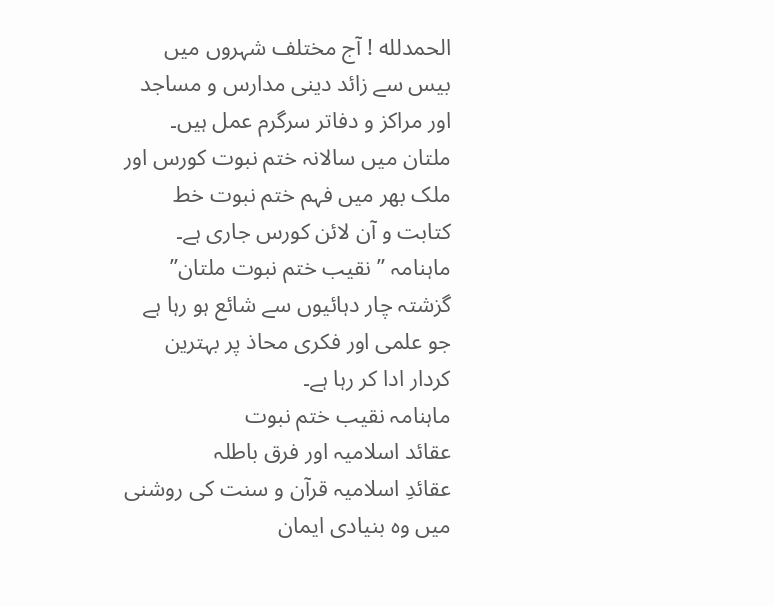الحمدلله ! آج مختلف شہروں میں بیس سے زائد دینی مدارس و مساجد اور مراکز و دفاتر سرگرم عمل ہیں۔ ملتان میں سالانہ ختم نبوت کورس اور ملک بھر میں فہم ختم نبوت خط کتابت و آن لائن کورس جاری ہے۔ ماہنامہ ” نقیب ختم نبوت ملتان” گزشتہ چار دہائیوں سے شائع ہو رہا ہے جو علمی اور فکری محاذ پر بہترین کردار ادا کر رہا ہے۔
ماہنامہ نقیب ختم نبوت
عقائد اسلامیہ اور فرق باطلہ
عقائدِ اسلامیہ قرآن و سنت کی روشنی میں وہ بنیادی ایمان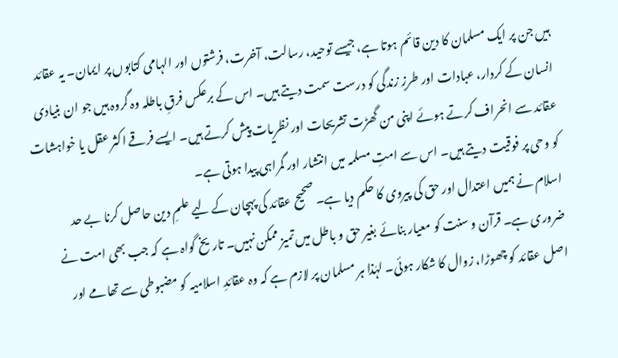ہیں جن پر ایک مسلمان کا دین قائم ہوتا ہے، جیسے توحید، رسالت، آخرت، فرشتوں اور الہامی کتابوں پر ایمان۔ یہ عقائد انسان کے کردار، عبادات اور طرزِ زندگی کو درست سمت دیتے ہیں۔ اس کے برعکس فرقِ باطلہ وہ گروہ ہیں جو ان بنیادی عقائد سے انحراف کرتے ہوئے اپنی من گھڑت تشریحات اور نظریات پیش کرتے ہیں۔ ایسے فرقے اکثر عقل یا خواہشات کو وحی پر فوقیت دیتے ہیں۔ اس سے امتِ مسلمہ میں انتشار اور گمراہی پیدا ہوتی ہے۔
اسلام نے ہمیں اعتدال اور حق کی پیروی کا حکم دیا ہے۔ صحیح عقائد کی پہچان کے لیے علمِ دین حاصل کرنا بے حد ضروری ہے۔ قرآن و سنت کو معیار بنائے بغیر حق و باطل میں تمیز ممکن نہیں۔ تاریخ گواہ ہے کہ جب بھی امت نے اصل عقائد کو چھوڑا، زوال کا شکار ہوئی۔ لہٰذا ہر مسلمان پر لازم ہے کہ وہ عقائدِ اسلامیہ کو مضبوطی سے تھامے اور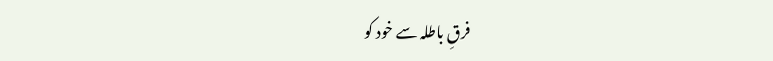فرقِ باطلہ سے خود کو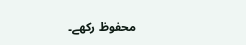محفوظ رکھے۔